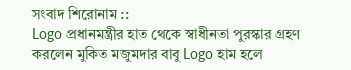সংবাদ শিরোনাম ::
Logo প্রধানমন্ত্রীর হাত থেকে স্বাধীনতা পুরস্কার গ্রহণ করলেন মুকিত মজুমদার বাবু Logo হাম হলে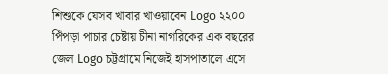শিশুকে যেসব খাবার খাওয়াবেন Logo ২২০০ পিঁপড়া পাচার চেষ্টায় চীনা নাগরিকের এক বছরের জেল Logo চট্টগ্রামে নিজেই হাসপাতালে এসে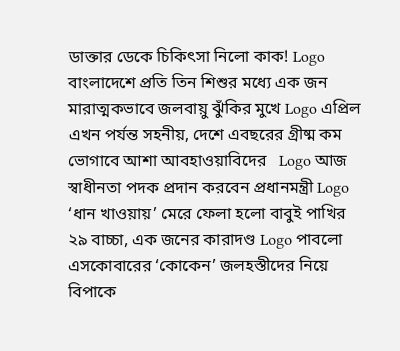ডাক্তার ডেকে চিকিৎসা নিলো কাক! Logo বাংলাদেশে প্রতি তিন শিশুর মধ্যে এক জন মারাত্মকভাবে জলবায়ু ঝুঁকির মুখে Logo এপ্রিল এখন পর্যন্ত সহনীয়, দেশে এবছরের গ্রীষ্ম কম ভোগাবে আশা আবহাওয়াবিদের   Logo আজ স্বাধীনতা পদক প্রদান করবেন প্রধানমন্ত্রী Logo ‘ধান খাওয়ায়’ মেরে ফেলা হলো বাবুই পাখির ২৯ বাচ্চা, এক জনের কারাদণ্ড Logo পাবলো এসকোবারের ‘কোকেন’ জলহস্তীদের নিয়ে বিপাকে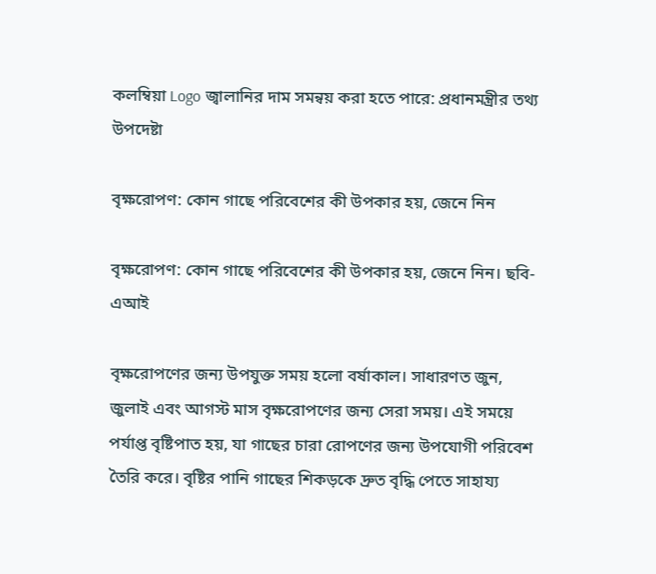কলম্বিয়া Logo জ্বালানির দাম সমন্বয় করা হতে পারে: প্রধানমন্ত্রীর তথ্য উপদেষ্টা

বৃক্ষরোপণ: কোন গাছে পরিবেশের কী উপকার হয়, জেনে নিন

বৃক্ষরোপণ: কোন গাছে পরিবেশের কী উপকার হয়, জেনে নিন। ছবি-এআই

বৃক্ষরোপণের জন্য উপযুক্ত সময় হলো বর্ষাকাল। সাধারণত জুন, জুলাই এবং আগস্ট মাস বৃক্ষরোপণের জন্য সেরা সময়। এই সময়ে পর্যাপ্ত বৃষ্টিপাত হয়, যা গাছের চারা রোপণের জন্য উপযোগী পরিবেশ তৈরি করে। বৃষ্টির পানি গাছের শিকড়কে দ্রুত বৃদ্ধি পেতে সাহায্য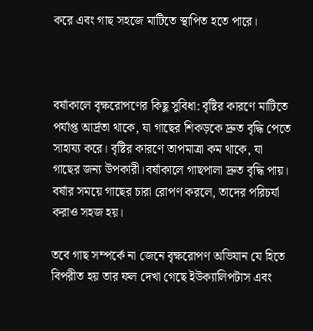করে এবং গাছ সহজে মাটিতে স্থাপিত হতে পারে।



বর্ষাকালে বৃক্ষরোপণের কিছু সুবিধা: বৃষ্টির কারণে মাটিতে পর্যাপ্ত আর্দ্রতা থাকে, যা গাছের শিকড়কে দ্রুত বৃদ্ধি পেতে সাহায্য করে। বৃষ্টির কারণে তাপমাত্রা কম থাকে, যা গাছের জন্য উপকারী।বর্ষাকালে গাছপালা দ্রুত বৃদ্ধি পায়। বর্ষার সময়ে গাছের চারা রোপণ করলে, তাদের পরিচর্যা করাও সহজ হয়।

তবে গাছ সম্পর্কে না জেনে বৃক্ষরোপণ অভিযান যে হিতে বিপরীত হয় তার ফল দেখা গেছে ইউক্যালিপটাস এবং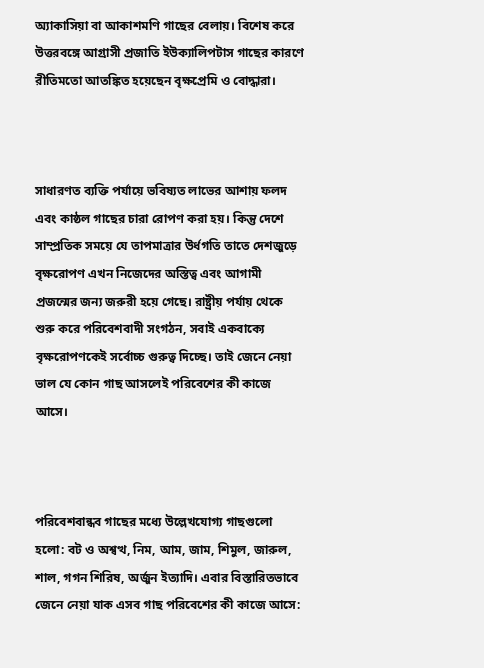অ্যাকাসিয়া বা আকাশমণি গাছের বেলায়। বিশেষ করে উত্তরবঙ্গে আগ্রাসী প্রজাতি ইউক্যালিপটাস গাছের কারণে রীতিমতো আতঙ্কিত হয়েছেন বৃক্ষপ্রেমি ও বোদ্ধারা।



সাধারণত ব্যক্তি পর্যায়ে ভবিষ্যত লাভের আশায় ফলদ এবং কাষ্ঠল গাছের চারা রোপণ করা হয়। কিন্তু দেশে সাম্প্রতিক সময়ে যে তাপমাত্রার উর্ধগতি তাতে দেশজুড়ে বৃক্ষরোপণ এখন নিজেদের অস্তিত্ব এবং আগামী প্রজন্মের জন্য জরুরী হয়ে গেছে। রাষ্ট্রীয় পর্যায় থেকে শুরু করে পরিবেশবাদী সংগঠন, সবাই একবাক্যে বৃক্ষরোপণকেই সর্বোচ্চ গুরুত্ব দিচ্ছে। তাই জেনে নেয়া ভাল যে কোন গাছ আসলেই পরিবেশের কী কাজে আসে।



পরিবেশবান্ধব গাছের মধ্যে উল্লেখযোগ্য গাছগুলো হলো: বট ও অশ্বত্থ, নিম, আম, জাম, শিমুল, জারুল, শাল, গগন শিরিষ, অর্জুন ইত্যাদি। এবার বিস্তারিতভাবে জেনে নেয়া যাক এসব গাছ পরিবেশের কী কাজে আসে: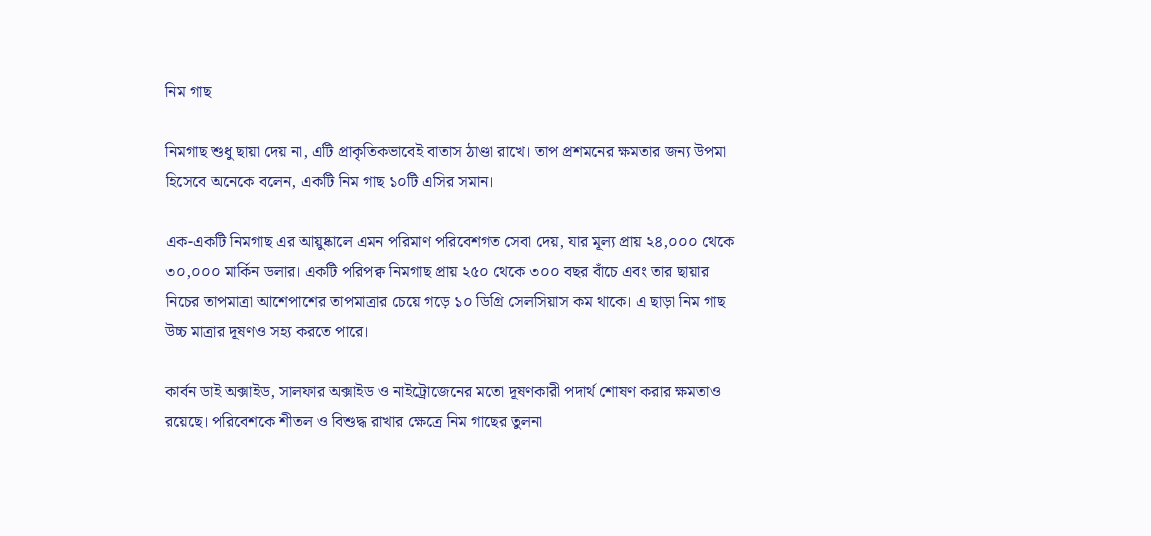নিম গাছ

নিমগাছ শুধু ছায়া দেয় না, এটি প্রাকৃতিকভাবেই বাতাস ঠাণ্ডা রাখে। তাপ প্রশমনের ক্ষমতার জন্য উপমা হিসেবে অনেকে বলেন, একটি নিম গাছ ১০টি এসির সমান।

এক-একটি নিমগাছ এর আয়ুষ্কালে এমন পরিমাণ পরিবেশগত সেবা দেয়, যার মূল্য প্রায় ২৪,০০০ থেকে ৩০,০০০ মার্কিন ডলার। একটি পরিপক্ব নিমগাছ প্রায় ২৫০ থেকে ৩০০ বছর বাঁচে এবং তার ছায়ার নিচের তাপমাত্রা আশেপাশের তাপমাত্রার চেয়ে গড়ে ১০ ডিগ্রি সেলসিয়াস কম থাকে। এ ছাড়া নিম গাছ উচ্চ মাত্রার দূষণও সহ্য করতে পারে।

কার্বন ডাই অক্সাইড, সালফার অক্সাইড ও নাইট্রোজেনের মতো দূষণকারী পদার্থ শোষণ করার ক্ষমতাও রয়েছে। পরিবেশকে শীতল ও বিশুদ্ধ রাখার ক্ষেত্রে নিম গাছের তুলনা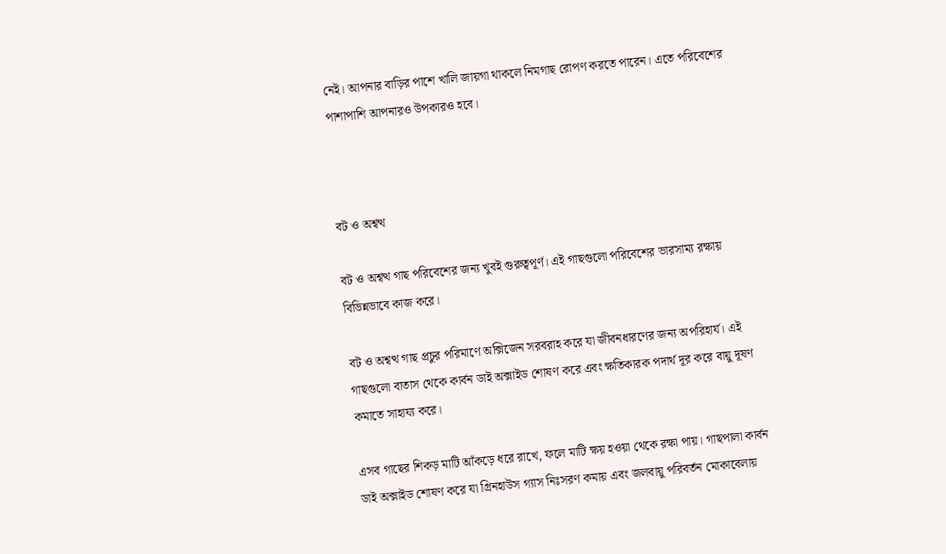নেই। আপনার বাড়ির পাশে খালি জায়গা থাকলে নিমগাছ রোপণ করতে পারেন। এতে পরিবেশের পাশাপাশি আপনারও উপকারও হবে।



বট ও অশ্বত্থ

বট ও অশ্বত্থ গাছ পরিবেশের জন্য খুবই গুরুত্বপূর্ণ। এই গাছগুলো পরিবেশের ভারসাম্য রক্ষায় বিভিন্নভাবে কাজ করে।

বট ও অশ্বত্থ গাছ প্রচুর পরিমাণে অক্সিজেন সরবরাহ করে যা জীবনধারণের জন্য অপরিহার্য। এই গাছগুলো বাতাস থেকে কার্বন ডাই অক্সাইড শোষণ করে এবং ক্ষতিকারক পদার্থ দূর করে বায়ু দূষণ কমাতে সাহায্য করে।

এসব গাছের শিকড় মাটি আঁকড়ে ধরে রাখে, ফলে মাটি ক্ষয় হওয়া থেকে রক্ষা পায়। গাছপালা কার্বন ডাই অক্সাইড শোষণ করে যা গ্রিনহাউস গ্যাস নিঃসরণ কমায় এবং জলবায়ু পরিবর্তন মোকাবেলায়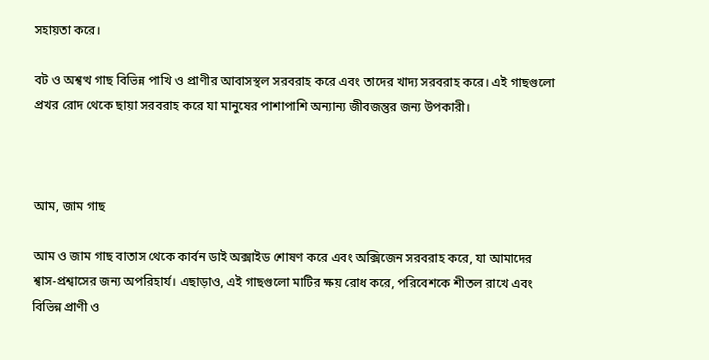সহায়তা করে।

বট ও অশ্বত্থ গাছ বিভিন্ন পাখি ও প্রাণীর আবাসস্থল সরবরাহ করে এবং তাদের খাদ্য সরবরাহ করে। এই গাছগুলো প্রখর রোদ থেকে ছায়া সরবরাহ করে যা মানুষের পাশাপাশি অন্যান্য জীবজন্তুর জন্য উপকারী।



আম, জাম গাছ

আম ও জাম গাছ বাতাস থেকে কার্বন ডাই অক্সাইড শোষণ করে এবং অক্সিজেন সরবরাহ করে, যা আমাদের শ্বাস-প্রশ্বাসের জন্য অপরিহার্য। এছাড়াও, এই গাছগুলো মাটির ক্ষয় রোধ করে, পরিবেশকে শীতল রাখে এবং বিভিন্ন প্রাণী ও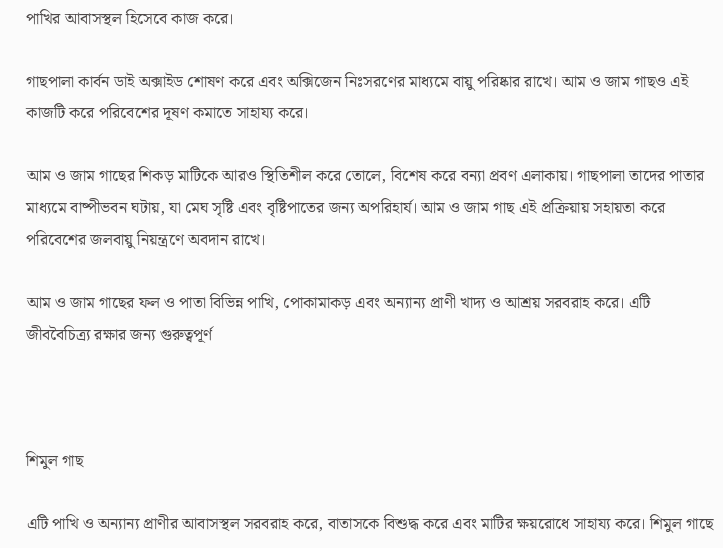পাখির আবাসস্থল হিসেবে কাজ করে।

গাছপালা কার্বন ডাই অক্সাইড শোষণ করে এবং অক্সিজেন নিঃসরণের মাধ্যমে বায়ু পরিষ্কার রাখে। আম ও জাম গাছও এই কাজটি করে পরিবেশের দূষণ কমাতে সাহায্য করে।

আম ও জাম গাছের শিকড় মাটিকে আরও স্থিতিশীল করে তোলে, বিশেষ করে বন্যা প্রবণ এলাকায়। গাছপালা তাদের পাতার মাধ্যমে বাষ্পীভবন ঘটায়, যা মেঘ সৃষ্টি এবং বৃষ্টিপাতের জন্য অপরিহার্য। আম ও জাম গাছ এই প্রক্রিয়ায় সহায়তা করে পরিবেশের জলবায়ু নিয়ন্ত্রণে অবদান রাখে।

আম ও জাম গাছের ফল ও পাতা বিভিন্ন পাখি, পোকামাকড় এবং অন্যান্য প্রাণী খাদ্য ও আশ্রয় সরবরাহ করে। এটি জীববৈচিত্র্য রক্ষার জন্য গুরুত্বপূর্ণ



শিমুল গাছ

এটি পাখি ও অন্যান্য প্রাণীর আবাসস্থল সরবরাহ করে, বাতাসকে বিশুদ্ধ করে এবং মাটির ক্ষয়রোধে সাহায্য করে। শিমুল গাছে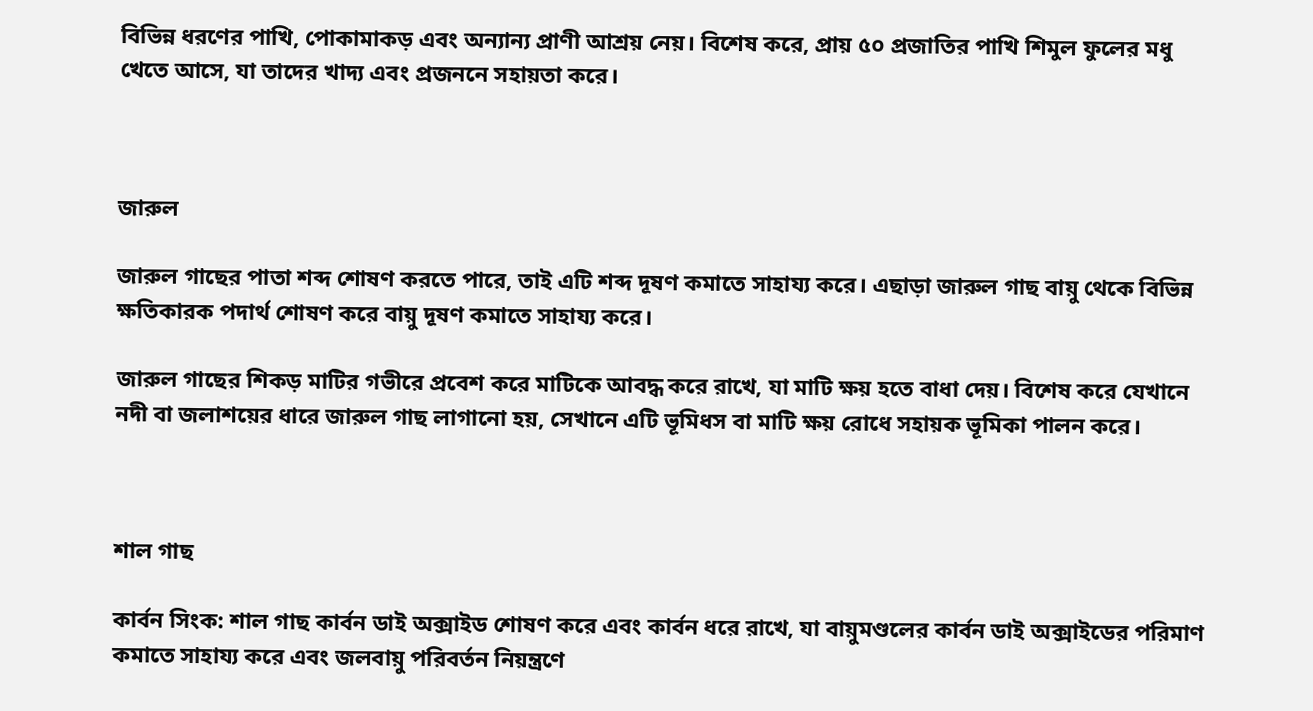বিভিন্ন ধরণের পাখি, পোকামাকড় এবং অন্যান্য প্রাণী আশ্রয় নেয়। বিশেষ করে, প্রায় ৫০ প্রজাতির পাখি শিমুল ফুলের মধু খেতে আসে, যা তাদের খাদ্য এবং প্রজননে সহায়তা করে।



জারুল

জারুল গাছের পাতা শব্দ শোষণ করতে পারে, তাই এটি শব্দ দূষণ কমাতে সাহায্য করে। এছাড়া জারুল গাছ বায়ু থেকে বিভিন্ন ক্ষতিকারক পদার্থ শোষণ করে বায়ু দূষণ কমাতে সাহায্য করে।

জারুল গাছের শিকড় মাটির গভীরে প্রবেশ করে মাটিকে আবদ্ধ করে রাখে, যা মাটি ক্ষয় হতে বাধা দেয়। বিশেষ করে যেখানে নদী বা জলাশয়ের ধারে জারুল গাছ লাগানো হয়, সেখানে এটি ভূমিধস বা মাটি ক্ষয় রোধে সহায়ক ভূমিকা পালন করে।



শাল গাছ

কার্বন সিংক: শাল গাছ কার্বন ডাই অক্সাইড শোষণ করে এবং কার্বন ধরে রাখে, যা বায়ুমণ্ডলের কার্বন ডাই অক্সাইডের পরিমাণ কমাতে সাহায্য করে এবং জলবায়ু পরিবর্তন নিয়ন্ত্রণে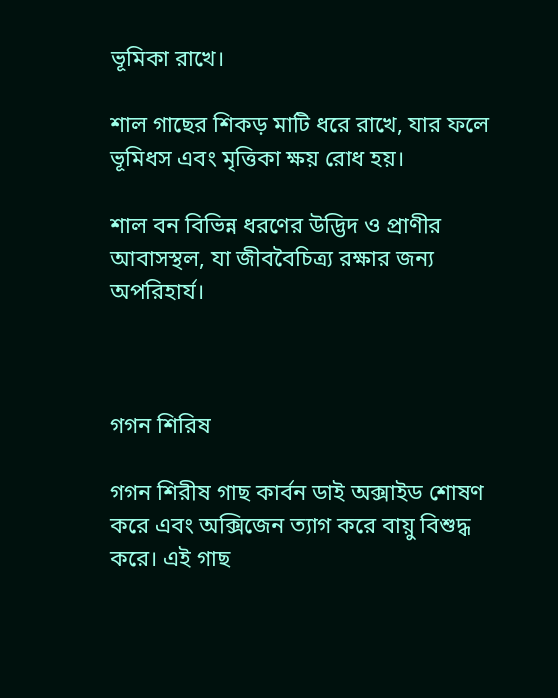ভূমিকা রাখে।

শাল গাছের শিকড় মাটি ধরে রাখে, যার ফলে ভূমিধস এবং মৃত্তিকা ক্ষয় রোধ হয়।

শাল বন বিভিন্ন ধরণের উদ্ভিদ ও প্রাণীর আবাসস্থল, যা জীববৈচিত্র্য রক্ষার জন্য অপরিহার্য।



গগন শিরিষ

গগন শিরীষ গাছ কার্বন ডাই অক্সাইড শোষণ করে এবং অক্সিজেন ত্যাগ করে বায়ু বিশুদ্ধ করে। এই গাছ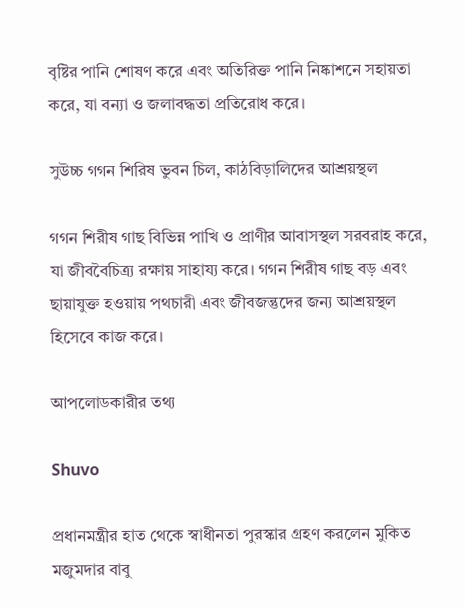বৃষ্টির পানি শোষণ করে এবং অতিরিক্ত পানি নিষ্কাশনে সহায়তা করে, যা বন্যা ও জলাবদ্ধতা প্রতিরোধ করে।

সুউচ্চ গগন শিরিষ ভুবন চিল, কাঠবিড়ালিদের আশ্রয়স্থল

গগন শিরীষ গাছ বিভিন্ন পাখি ও প্রাণীর আবাসস্থল সরবরাহ করে, যা জীববৈচিত্র্য রক্ষায় সাহায্য করে। গগন শিরীষ গাছ বড় এবং ছায়াযুক্ত হওয়ায় পথচারী এবং জীবজন্তুদের জন্য আশ্রয়স্থল হিসেবে কাজ করে।

আপলোডকারীর তথ্য

Shuvo

প্রধানমন্ত্রীর হাত থেকে স্বাধীনতা পুরস্কার গ্রহণ করলেন মুকিত মজুমদার বাবু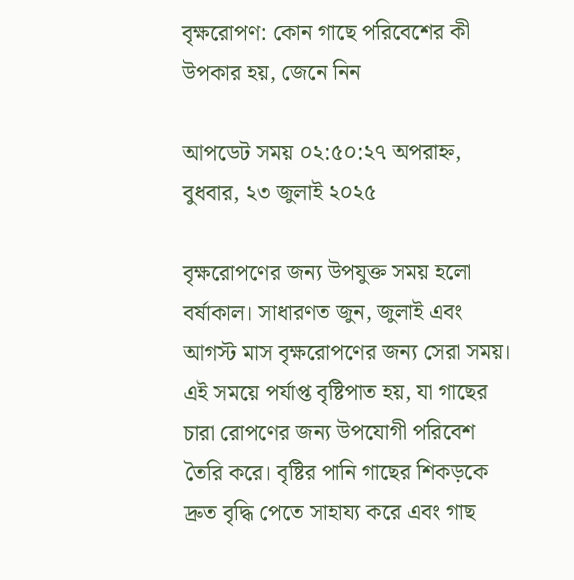বৃক্ষরোপণ: কোন গাছে পরিবেশের কী উপকার হয়, জেনে নিন

আপডেট সময় ০২:৫০:২৭ অপরাহ্ন, বুধবার, ২৩ জুলাই ২০২৫

বৃক্ষরোপণের জন্য উপযুক্ত সময় হলো বর্ষাকাল। সাধারণত জুন, জুলাই এবং আগস্ট মাস বৃক্ষরোপণের জন্য সেরা সময়। এই সময়ে পর্যাপ্ত বৃষ্টিপাত হয়, যা গাছের চারা রোপণের জন্য উপযোগী পরিবেশ তৈরি করে। বৃষ্টির পানি গাছের শিকড়কে দ্রুত বৃদ্ধি পেতে সাহায্য করে এবং গাছ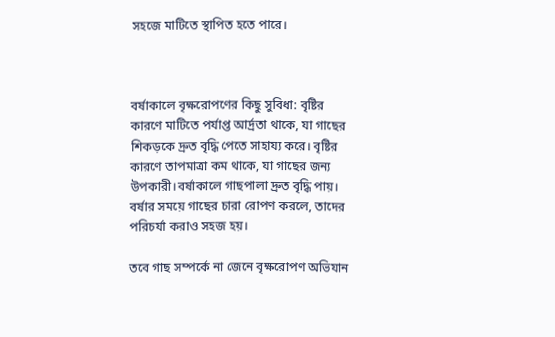সহজে মাটিতে স্থাপিত হতে পারে।



বর্ষাকালে বৃক্ষরোপণের কিছু সুবিধা: বৃষ্টির কারণে মাটিতে পর্যাপ্ত আর্দ্রতা থাকে, যা গাছের শিকড়কে দ্রুত বৃদ্ধি পেতে সাহায্য করে। বৃষ্টির কারণে তাপমাত্রা কম থাকে, যা গাছের জন্য উপকারী।বর্ষাকালে গাছপালা দ্রুত বৃদ্ধি পায়। বর্ষার সময়ে গাছের চারা রোপণ করলে, তাদের পরিচর্যা করাও সহজ হয়।

তবে গাছ সম্পর্কে না জেনে বৃক্ষরোপণ অভিযান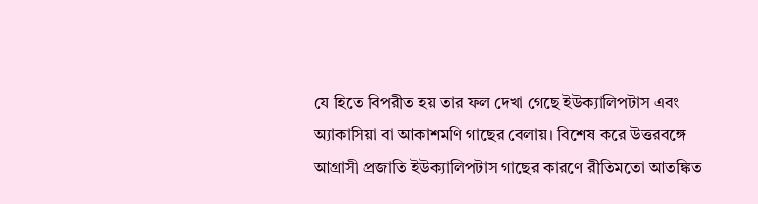যে হিতে বিপরীত হয় তার ফল দেখা গেছে ইউক্যালিপটাস এবং অ্যাকাসিয়া বা আকাশমণি গাছের বেলায়। বিশেষ করে উত্তরবঙ্গে আগ্রাসী প্রজাতি ইউক্যালিপটাস গাছের কারণে রীতিমতো আতঙ্কিত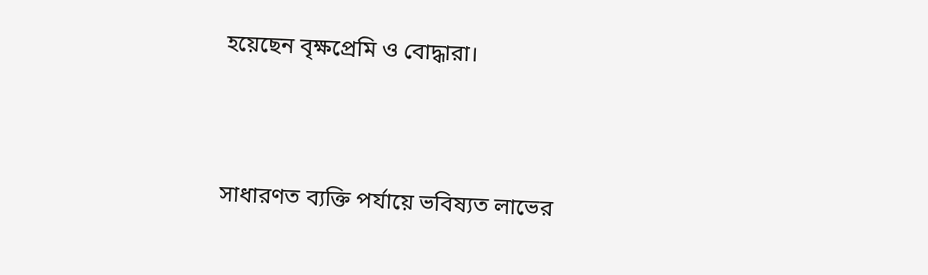হয়েছেন বৃক্ষপ্রেমি ও বোদ্ধারা।



সাধারণত ব্যক্তি পর্যায়ে ভবিষ্যত লাভের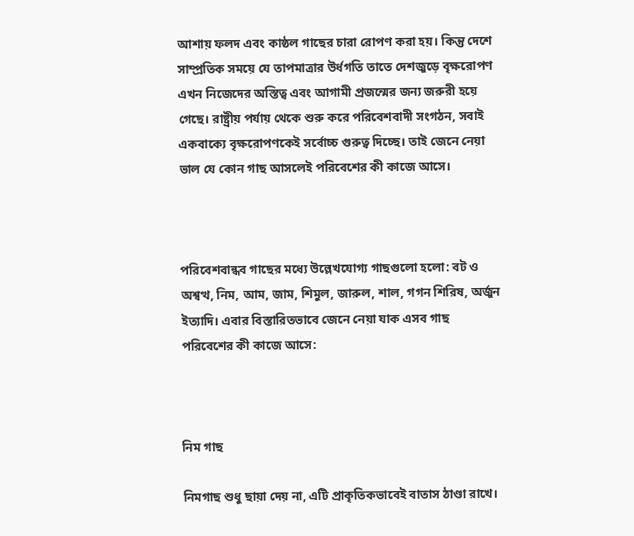আশায় ফলদ এবং কাষ্ঠল গাছের চারা রোপণ করা হয়। কিন্তু দেশে সাম্প্রতিক সময়ে যে তাপমাত্রার উর্ধগতি তাতে দেশজুড়ে বৃক্ষরোপণ এখন নিজেদের অস্তিত্ব এবং আগামী প্রজন্মের জন্য জরুরী হয়ে গেছে। রাষ্ট্রীয় পর্যায় থেকে শুরু করে পরিবেশবাদী সংগঠন, সবাই একবাক্যে বৃক্ষরোপণকেই সর্বোচ্চ গুরুত্ব দিচ্ছে। তাই জেনে নেয়া ভাল যে কোন গাছ আসলেই পরিবেশের কী কাজে আসে।



পরিবেশবান্ধব গাছের মধ্যে উল্লেখযোগ্য গাছগুলো হলো: বট ও অশ্বত্থ, নিম, আম, জাম, শিমুল, জারুল, শাল, গগন শিরিষ, অর্জুন ইত্যাদি। এবার বিস্তারিতভাবে জেনে নেয়া যাক এসব গাছ পরিবেশের কী কাজে আসে:



নিম গাছ

নিমগাছ শুধু ছায়া দেয় না, এটি প্রাকৃতিকভাবেই বাতাস ঠাণ্ডা রাখে।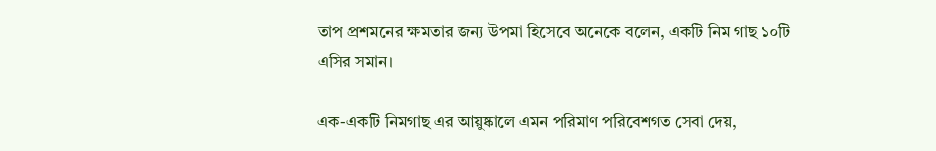তাপ প্রশমনের ক্ষমতার জন্য উপমা হিসেবে অনেকে বলেন, একটি নিম গাছ ১০টি এসির সমান।

এক-একটি নিমগাছ এর আয়ুষ্কালে এমন পরিমাণ পরিবেশগত সেবা দেয়,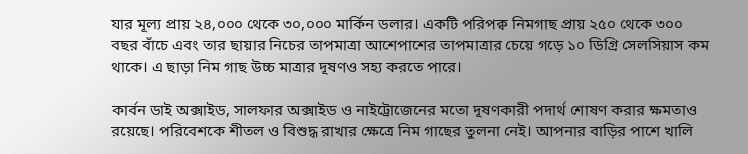যার মূল্য প্রায় ২৪,০০০ থেকে ৩০,০০০ মার্কিন ডলার। একটি পরিপক্ব নিমগাছ প্রায় ২৫০ থেকে ৩০০ বছর বাঁচে এবং তার ছায়ার নিচের তাপমাত্রা আশেপাশের তাপমাত্রার চেয়ে গড়ে ১০ ডিগ্রি সেলসিয়াস কম থাকে। এ ছাড়া নিম গাছ উচ্চ মাত্রার দূষণও সহ্য করতে পারে।

কার্বন ডাই অক্সাইড, সালফার অক্সাইড ও নাইট্রোজেনের মতো দূষণকারী পদার্থ শোষণ করার ক্ষমতাও রয়েছে। পরিবেশকে শীতল ও বিশুদ্ধ রাখার ক্ষেত্রে নিম গাছের তুলনা নেই। আপনার বাড়ির পাশে খালি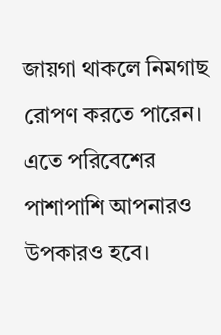জায়গা থাকলে নিমগাছ রোপণ করতে পারেন। এতে পরিবেশের পাশাপাশি আপনারও উপকারও হবে।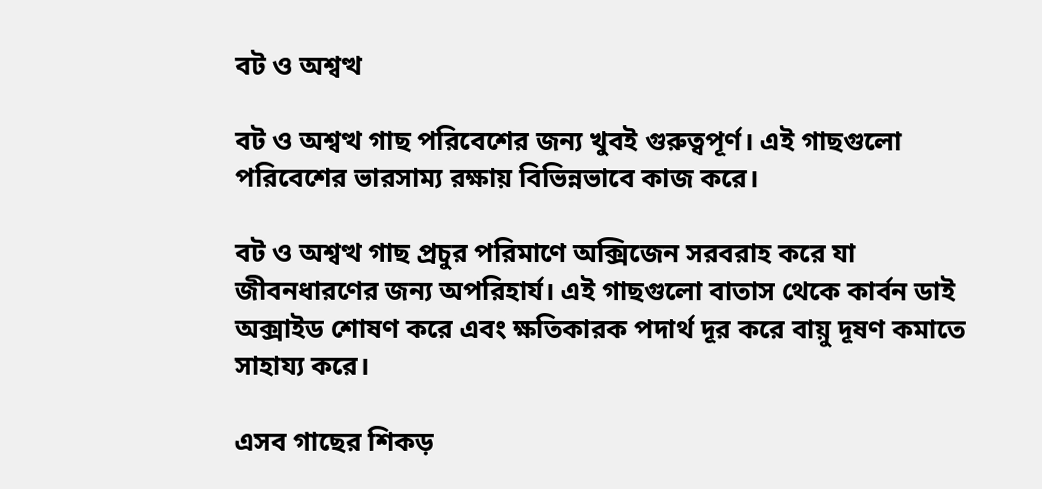বট ও অশ্বত্থ

বট ও অশ্বত্থ গাছ পরিবেশের জন্য খুবই গুরুত্বপূর্ণ। এই গাছগুলো পরিবেশের ভারসাম্য রক্ষায় বিভিন্নভাবে কাজ করে।

বট ও অশ্বত্থ গাছ প্রচুর পরিমাণে অক্সিজেন সরবরাহ করে যা জীবনধারণের জন্য অপরিহার্য। এই গাছগুলো বাতাস থেকে কার্বন ডাই অক্সাইড শোষণ করে এবং ক্ষতিকারক পদার্থ দূর করে বায়ু দূষণ কমাতে সাহায্য করে।

এসব গাছের শিকড়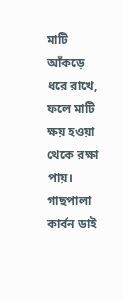মাটি আঁকড়ে ধরে রাখে, ফলে মাটি ক্ষয় হওয়া থেকে রক্ষা পায়। গাছপালা কার্বন ডাই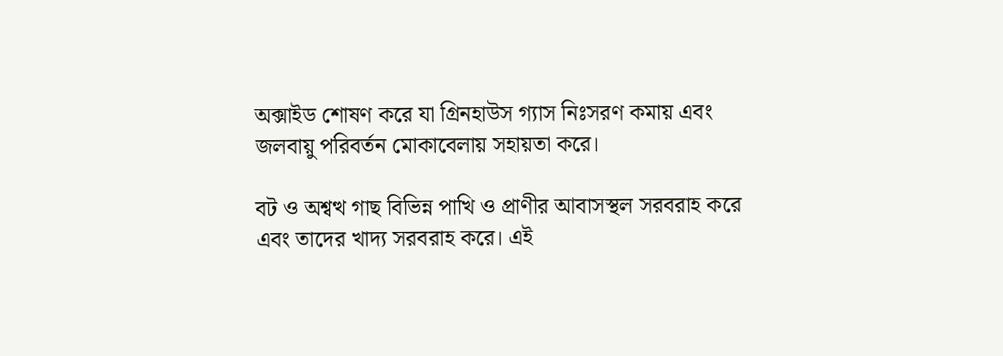অক্সাইড শোষণ করে যা গ্রিনহাউস গ্যাস নিঃসরণ কমায় এবং জলবায়ু পরিবর্তন মোকাবেলায় সহায়তা করে।

বট ও অশ্বত্থ গাছ বিভিন্ন পাখি ও প্রাণীর আবাসস্থল সরবরাহ করে এবং তাদের খাদ্য সরবরাহ করে। এই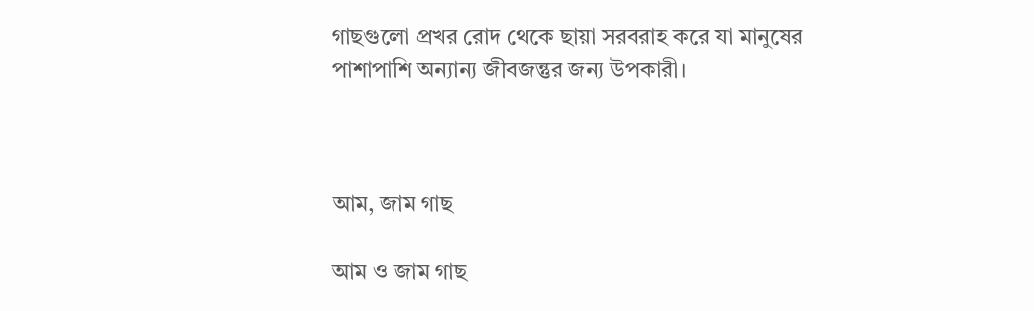গাছগুলো প্রখর রোদ থেকে ছায়া সরবরাহ করে যা মানুষের পাশাপাশি অন্যান্য জীবজন্তুর জন্য উপকারী।



আম, জাম গাছ

আম ও জাম গাছ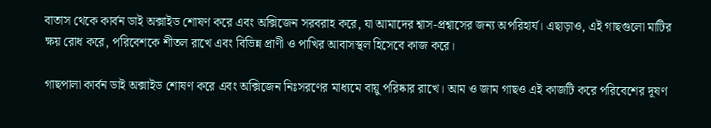বাতাস থেকে কার্বন ডাই অক্সাইড শোষণ করে এবং অক্সিজেন সরবরাহ করে, যা আমাদের শ্বাস-প্রশ্বাসের জন্য অপরিহার্য। এছাড়াও, এই গাছগুলো মাটির ক্ষয় রোধ করে, পরিবেশকে শীতল রাখে এবং বিভিন্ন প্রাণী ও পাখির আবাসস্থল হিসেবে কাজ করে।

গাছপালা কার্বন ডাই অক্সাইড শোষণ করে এবং অক্সিজেন নিঃসরণের মাধ্যমে বায়ু পরিষ্কার রাখে। আম ও জাম গাছও এই কাজটি করে পরিবেশের দূষণ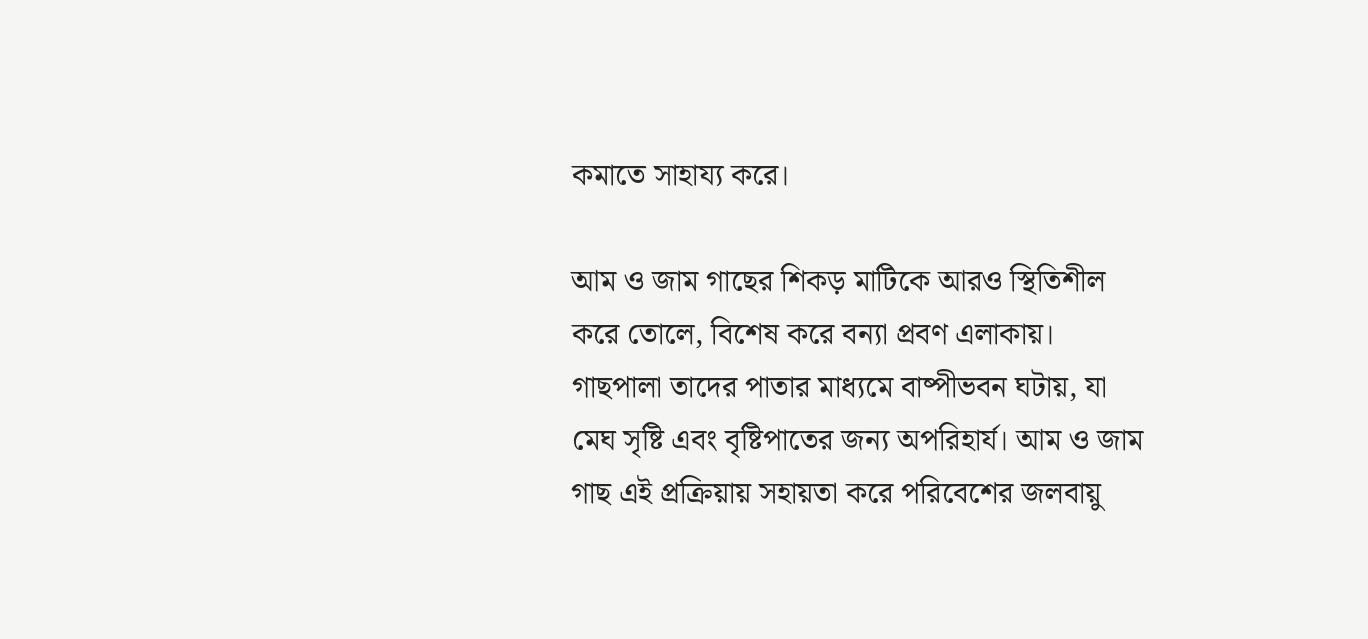কমাতে সাহায্য করে।

আম ও জাম গাছের শিকড় মাটিকে আরও স্থিতিশীল করে তোলে, বিশেষ করে বন্যা প্রবণ এলাকায়। গাছপালা তাদের পাতার মাধ্যমে বাষ্পীভবন ঘটায়, যা মেঘ সৃষ্টি এবং বৃষ্টিপাতের জন্য অপরিহার্য। আম ও জাম গাছ এই প্রক্রিয়ায় সহায়তা করে পরিবেশের জলবায়ু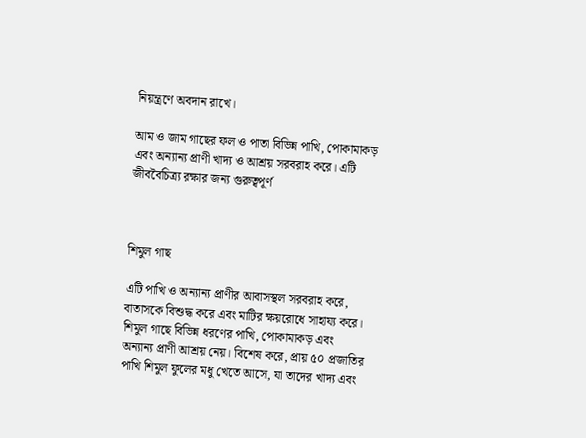নিয়ন্ত্রণে অবদান রাখে।

আম ও জাম গাছের ফল ও পাতা বিভিন্ন পাখি, পোকামাকড় এবং অন্যান্য প্রাণী খাদ্য ও আশ্রয় সরবরাহ করে। এটি জীববৈচিত্র্য রক্ষার জন্য গুরুত্বপূর্ণ



শিমুল গাছ

এটি পাখি ও অন্যান্য প্রাণীর আবাসস্থল সরবরাহ করে, বাতাসকে বিশুদ্ধ করে এবং মাটির ক্ষয়রোধে সাহায্য করে। শিমুল গাছে বিভিন্ন ধরণের পাখি, পোকামাকড় এবং অন্যান্য প্রাণী আশ্রয় নেয়। বিশেষ করে, প্রায় ৫০ প্রজাতির পাখি শিমুল ফুলের মধু খেতে আসে, যা তাদের খাদ্য এবং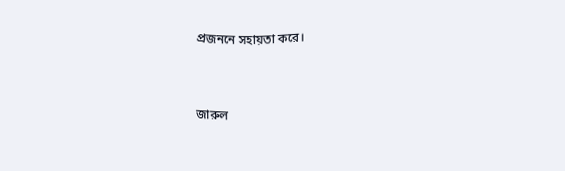প্রজননে সহায়তা করে।



জারুল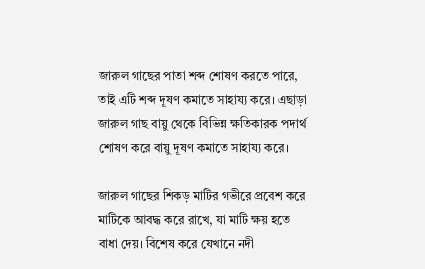জারুল গাছের পাতা শব্দ শোষণ করতে পারে, তাই এটি শব্দ দূষণ কমাতে সাহায্য করে। এছাড়া জারুল গাছ বায়ু থেকে বিভিন্ন ক্ষতিকারক পদার্থ শোষণ করে বায়ু দূষণ কমাতে সাহায্য করে।

জারুল গাছের শিকড় মাটির গভীরে প্রবেশ করে মাটিকে আবদ্ধ করে রাখে, যা মাটি ক্ষয় হতে বাধা দেয়। বিশেষ করে যেখানে নদী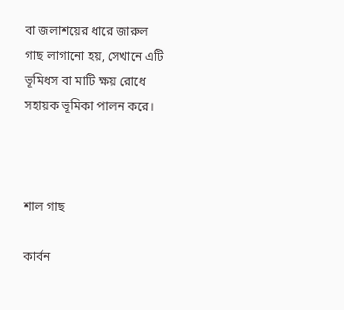বা জলাশয়ের ধারে জারুল গাছ লাগানো হয়, সেখানে এটি ভূমিধস বা মাটি ক্ষয় রোধে সহায়ক ভূমিকা পালন করে।



শাল গাছ

কার্বন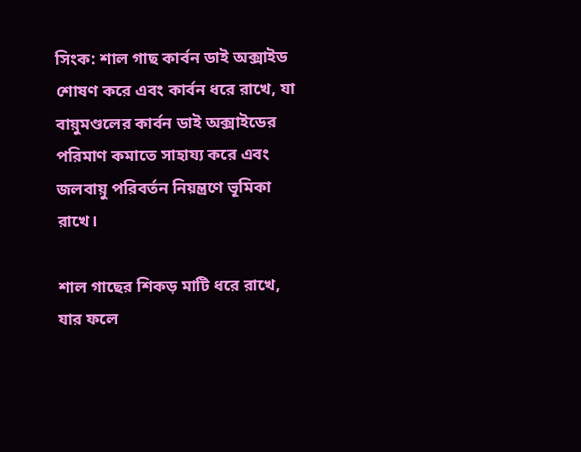সিংক: শাল গাছ কার্বন ডাই অক্সাইড শোষণ করে এবং কার্বন ধরে রাখে, যা বায়ুমণ্ডলের কার্বন ডাই অক্সাইডের পরিমাণ কমাতে সাহায্য করে এবং জলবায়ু পরিবর্তন নিয়ন্ত্রণে ভূমিকা রাখে।

শাল গাছের শিকড় মাটি ধরে রাখে, যার ফলে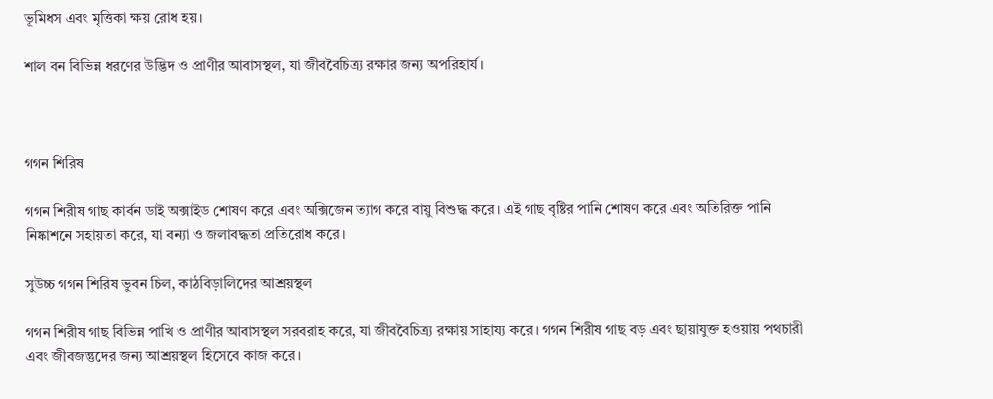ভূমিধস এবং মৃত্তিকা ক্ষয় রোধ হয়।

শাল বন বিভিন্ন ধরণের উদ্ভিদ ও প্রাণীর আবাসস্থল, যা জীববৈচিত্র্য রক্ষার জন্য অপরিহার্য।



গগন শিরিষ

গগন শিরীষ গাছ কার্বন ডাই অক্সাইড শোষণ করে এবং অক্সিজেন ত্যাগ করে বায়ু বিশুদ্ধ করে। এই গাছ বৃষ্টির পানি শোষণ করে এবং অতিরিক্ত পানি নিষ্কাশনে সহায়তা করে, যা বন্যা ও জলাবদ্ধতা প্রতিরোধ করে।

সুউচ্চ গগন শিরিষ ভুবন চিল, কাঠবিড়ালিদের আশ্রয়স্থল

গগন শিরীষ গাছ বিভিন্ন পাখি ও প্রাণীর আবাসস্থল সরবরাহ করে, যা জীববৈচিত্র্য রক্ষায় সাহায্য করে। গগন শিরীষ গাছ বড় এবং ছায়াযুক্ত হওয়ায় পথচারী এবং জীবজন্তুদের জন্য আশ্রয়স্থল হিসেবে কাজ করে।